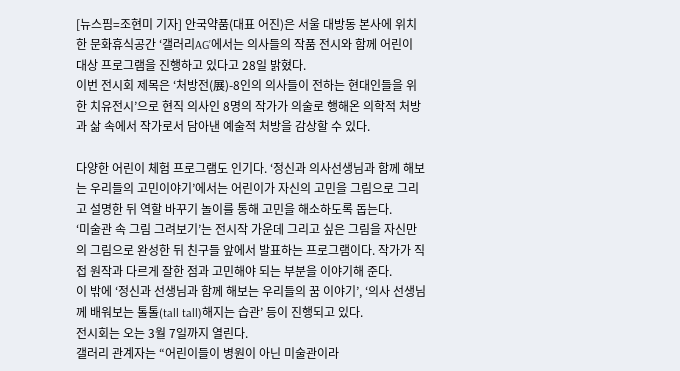[뉴스핌=조현미 기자] 안국약품(대표 어진)은 서울 대방동 본사에 위치한 문화휴식공간 ‘갤러리AG’에서는 의사들의 작품 전시와 함께 어린이 대상 프로그램을 진행하고 있다고 28일 밝혔다.
이번 전시회 제목은 ‘처방전(展)-8인의 의사들이 전하는 현대인들을 위한 치유전시’으로 현직 의사인 8명의 작가가 의술로 행해온 의학적 처방과 삶 속에서 작가로서 담아낸 예술적 처방을 감상할 수 있다.

다양한 어린이 체험 프로그램도 인기다. ‘정신과 의사선생님과 함께 해보는 우리들의 고민이야기’에서는 어린이가 자신의 고민을 그림으로 그리고 설명한 뒤 역할 바꾸기 놀이를 통해 고민을 해소하도록 돕는다.
‘미술관 속 그림 그려보기’는 전시작 가운데 그리고 싶은 그림을 자신만의 그림으로 완성한 뒤 친구들 앞에서 발표하는 프로그램이다. 작가가 직접 원작과 다르게 잘한 점과 고민해야 되는 부분을 이야기해 준다.
이 밖에 ‘정신과 선생님과 함께 해보는 우리들의 꿈 이야기’, ‘의사 선생님께 배워보는 톨톨(tall tall)해지는 습관’ 등이 진행되고 있다.
전시회는 오는 3월 7일까지 열린다.
갤러리 관계자는 “어린이들이 병원이 아닌 미술관이라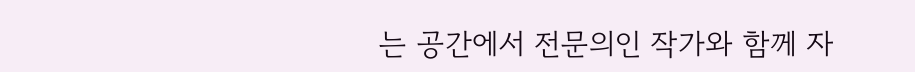는 공간에서 전문의인 작가와 함께 자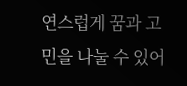연스럽게 꿈과 고민을 나눌 수 있어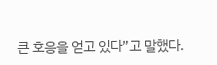큰 호응을 얻고 있다”고 말했다.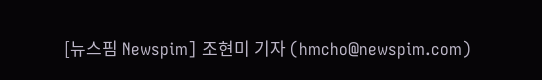[뉴스핌 Newspim] 조현미 기자 (hmcho@newspim.com)